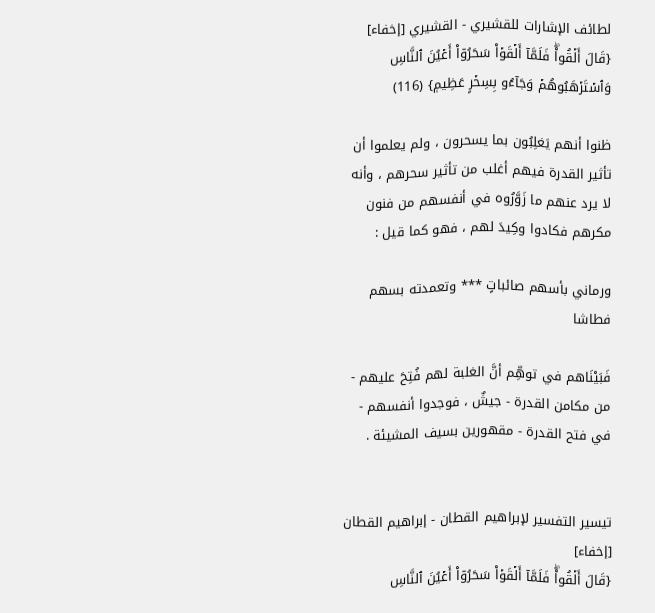لطائف الإشارات للقشيري - القشيري [إخفاء]
{قَالَ أَلۡقُواْۖ فَلَمَّآ أَلۡقَوۡاْ سَحَرُوٓاْ أَعۡيُنَ ٱلنَّاسِ وَٱسۡتَرۡهَبُوهُمۡ وَجَآءُو بِسِحۡرٍ عَظِيمٖ} (116)

ظنوا أنهم يَغلِبُون بما يسحرون ، ولم يعلموا أن تأثير القدرة فيهم أغلب من تأثير سحرهم ، وأنه لا يرد عنهم ما زَوَّرُوه في أنفسهم من فنون مكرهم فكادوا وكِيدَ لهم ، فهو كما قيل :

ورماني بأسهم صائباتٍ *** وتعمدته بسهم فطاشا

فَبَيْنَاهم في توهِّم أنَّ الغلبة لهم فُتِحَ عليهم - من مكامن القدرة - جيشٌ ، فوجدوا أنفسهم - في فتح القدرة - مقهورين بسيف المشيئة .


تيسير التفسير لإبراهيم القطان - إبراهيم القطان [إخفاء]
{قَالَ أَلۡقُواْۖ فَلَمَّآ أَلۡقَوۡاْ سَحَرُوٓاْ أَعۡيُنَ ٱلنَّاسِ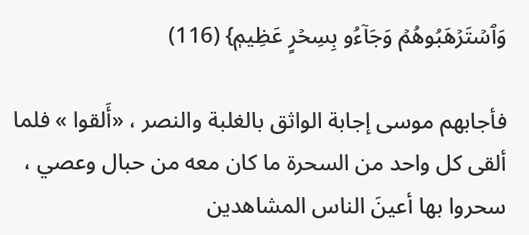وَٱسۡتَرۡهَبُوهُمۡ وَجَآءُو بِسِحۡرٍ عَظِيمٖ} (116)

فأجابهم موسى إجابة الواثق بالغلبة والنصر ، «أَلقوا » فلما ألقى كل واحد من السحرة ما كان معه من حبال وعصي ، سحروا بها أعينَ الناس المشاهدين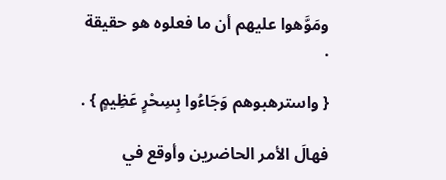ومَوَّهوا عليهم أن ما فعلوه هو حقيقة .

{ واسترهبوهم وَجَاءُوا بِسِحْرٍ عَظِيمٍ } .

فهالَ الأمر الحاضرين وأوقع في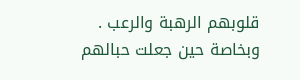قلوبهم الرهبة والرعب . وبخاصة حين جعلت حبالهم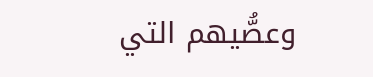وعصُّيهم التي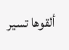ألقوها تسير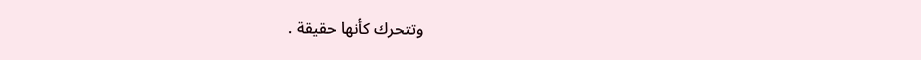وتتحرك كأنها حقيقة .